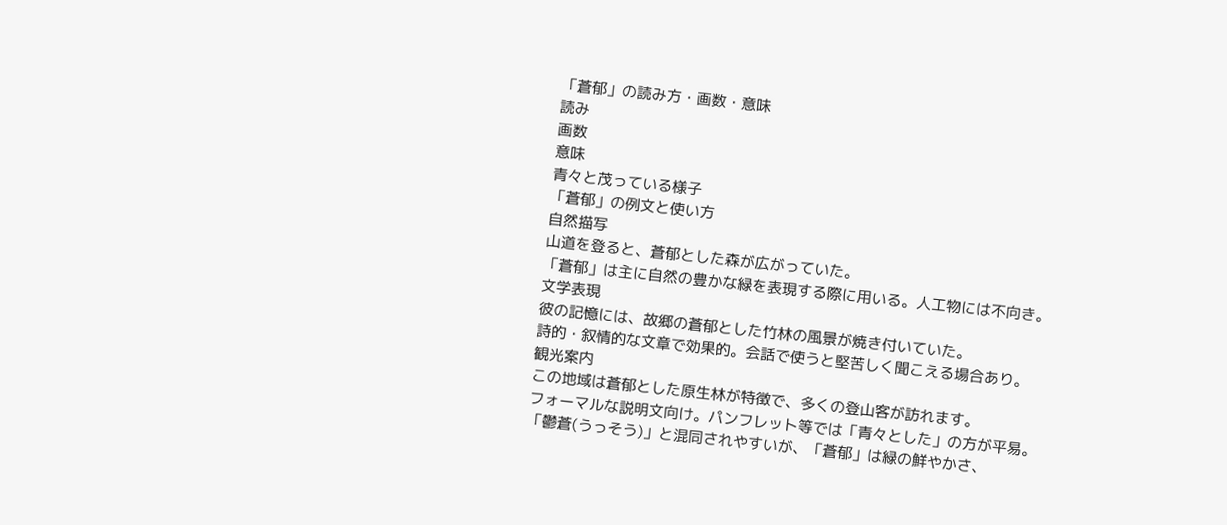「蒼郁」の読み方・画数・意味
読み
画数
意味
青々と茂っている様子
「蒼郁」の例文と使い方
自然描写
山道を登ると、蒼郁とした森が広がっていた。
「蒼郁」は主に自然の豊かな緑を表現する際に用いる。人工物には不向き。
文学表現
彼の記憶には、故郷の蒼郁とした竹林の風景が焼き付いていた。
詩的・叙情的な文章で効果的。会話で使うと堅苦しく聞こえる場合あり。
観光案内
この地域は蒼郁とした原生林が特徴で、多くの登山客が訪れます。
フォーマルな説明文向け。パンフレット等では「青々とした」の方が平易。
「鬱蒼(うっそう)」と混同されやすいが、「蒼郁」は緑の鮮やかさ、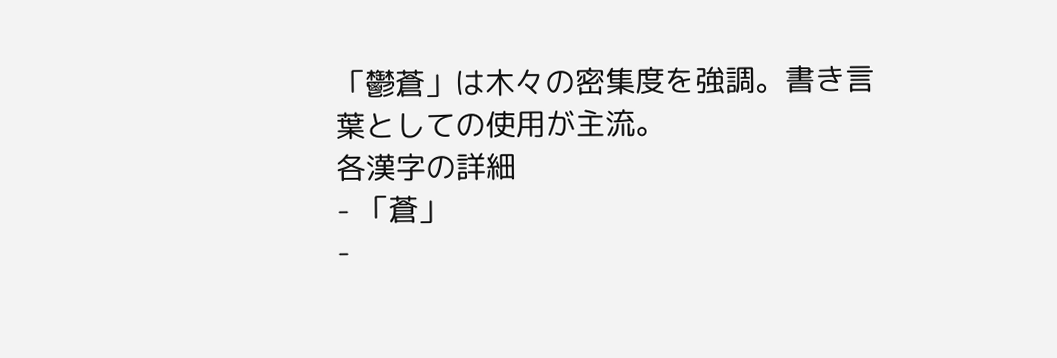「鬱蒼」は木々の密集度を強調。書き言葉としての使用が主流。
各漢字の詳細
- 「蒼」
-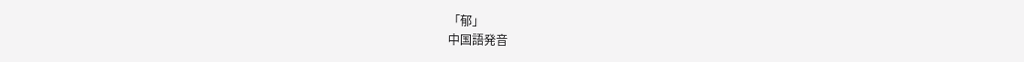「郁」
中国語発音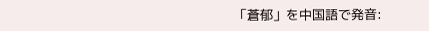「蒼郁」を中国語で発音: